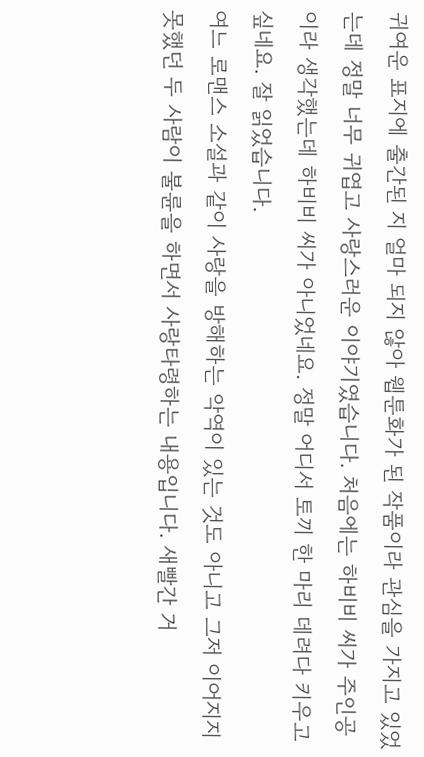귀여운 표지에 출간된 지 얼마 되지 않아 웹툰화가 된 작품이라 관심을 가지고 있었는데 정말 너무 귀엽고 사랑스러운 이야기였습니다. 처음에는 하비비 씨가 주인공이라 생각했는데 하비비 씨가 아니었네요. 정말 어디서 토끼 한 마리 데려다 키우고 싶네요. 잘 읽었습니다.
여느 로맨스 소설과 같이 사랑을 방해하는 악역이 있는 것도 아니고 그저 이어지지 못했던 두 사람이 불륜을 하면서 사랑타령하는 내용입니다. 새빨간 거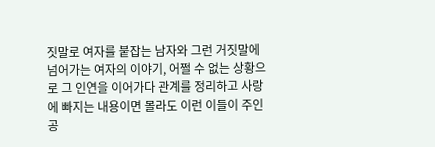짓말로 여자를 붙잡는 남자와 그런 거짓말에 넘어가는 여자의 이야기, 어쩔 수 없는 상황으로 그 인연을 이어가다 관계를 정리하고 사랑에 빠지는 내용이면 몰라도 이런 이들이 주인공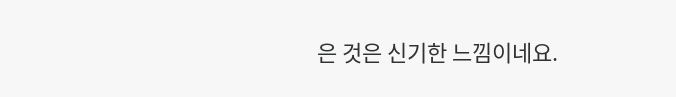은 것은 신기한 느낌이네요.